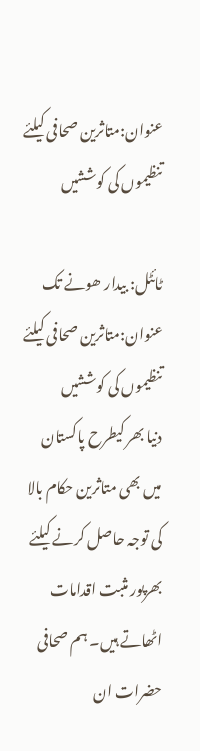عنوان:متاثرین صحافی کیلئے تنظیموں کی کوششیں

ٹائٹل: بیدار ھونے تک
عنوان:متاثرین صحافی کیلئے تنظیموں کی کوششیں
دنیا بھر کیطرح پاکستان میں بھی متاثرین حکام بالا کی توجہ حاصل کرنے کیلئے بھرپور مثبت اقدامات اٹھاتے ہیں۔ ہم صحافی حضرات ان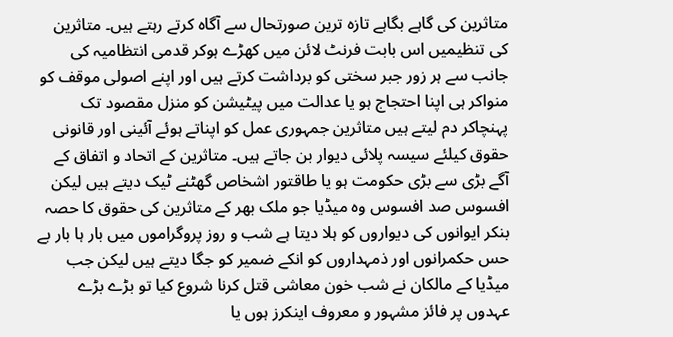متاثرین کی گاہے بگاہے تازہ ترین صورتحال سے آگاہ کرتے رہتے ہیں۔ متاثرین کی تنظیمیں اس بابت فرنٹ لائن میں کھڑے ہوکر قدمی انتظامیہ کی جانب سے ہر زور جبر سختی کو برداشت کرتے ہیں اور اپنے اصولی موقف کو منواکر ہی اپنا احتجاج ہو یا عدالت میں پیٹیشن کو منزل مقصود تک پہنچاکر دم لیتے ہیں متاثرین جمہوری عمل کو اپناتے ہوئے آئینی اور قانونی حقوق کیلئے سیسہ پلائی دیوار بن جاتے ہیں۔ متاثرین کے اتحاد و اتفاق کے آگے بڑی سے بڑی حکومت ہو یا طاقتور اشخاص گھٹنے ٹیک دیتے ہیں لیکن افسوس صد افسوس وہ میڈیا جو ملک بھر کے متاثرین کی حقوق کا حصہ بنکر ایوانوں کی دیواروں کو ہلا دیتا ہے شب و روز پروگراموں میں بار ہا بار بے حس حکمرانوں اور ذمہداروں کو انکے ضمیر کو جگا دیتے ہیں لیکن جب میڈیا کے مالکان نے شب خون معاشی قتل کرنا شروع کیا تو بڑے بڑے عہدوں پر فائز مشہور و معروف اینکرز ہوں یا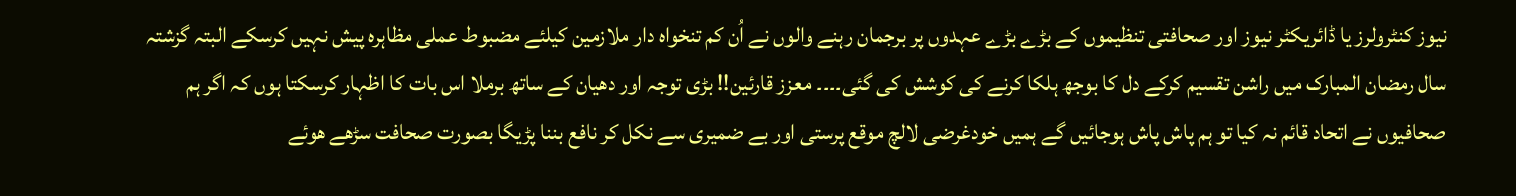نیوز کنٹرولرز یا ڈائریکٹر نیوز اور صحافتی تنظیموں کے بڑے بڑے عہدوں پر برجمان رہنے والوں نے اُن کم تنخواہ دار ملازمین کیلئے مضبوط عملی مظاہرہ پیش نہیں کرسکے البتہ گزشتہ سال رمضان المبارک میں راشن تقسیم کرکے دل کا بوجھ ہلکا کرنے کی کوشش کی گئی۔۔۔۔ معزز قارئین!! بڑی توجہ اور دھیان کے ساتھ برملا اس بات کا اظہار کرسکتا ہوں کہ اگر ہم صحافیوں نے اتحاد قائم نہ کیا تو ہم پاش پاش ہوجائیں گے ہمیں خودغرضی لالچ موقع پرستی اور بے ضمیری سے نکل کر نافع بننا پڑیگا بصورت صحافت سڑھے ھوئے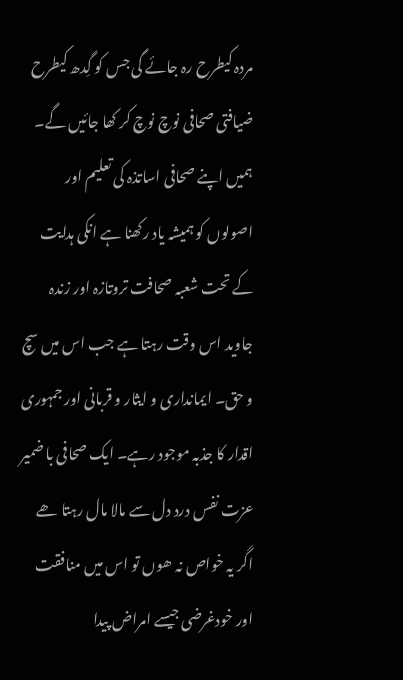مردہ کیطرح رہ جائے گی جس کو گِدھ کیطرح ضیافتی صحافی نوچ نوچ کر کھا جائیں گے۔ ہمیں اپنے صحافی اساتذہ کی تعلیم اور اصولوں کو ہمیشہ یاد رکھنا ہے انکی ہدایت کے تحت شعبہ صحافت تروتازہ اور زندہ جاوید اس وقت رہتا ہے جب اس میں سچ و حق۔ ایمانداری و ایثار و قربانی اور جمہوری اقدار کا جذبہ موجود رہے۔ ایک صحافی با ضمیر عزت نفس درد دل سے مالا مال رہتا ھے اگر یہ خواص نہ ھوں تو اس میں منافقت اور خودغرضی جیسے امراض پیدا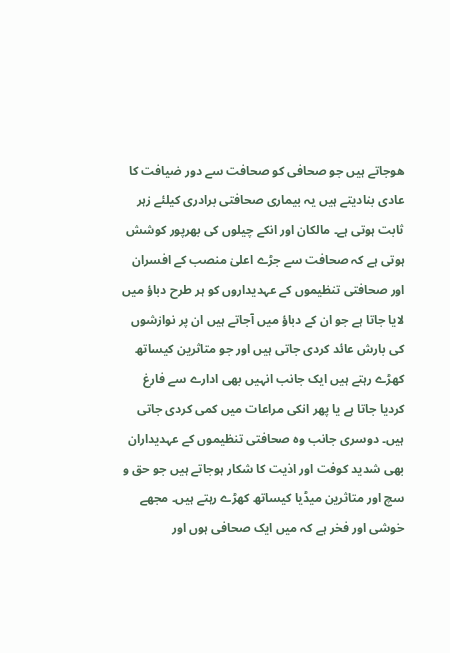ھوجاتے ہیں جو صحافی کو صحافت سے دور ضیافت کا عادی بنادیتے ہیں یہ بیماری صحافتی برادری کیلئے زہر ثابت ہوتی ہے۔ مالکان اور انکے چیلوں کی بھرپور کوشش ہوتی ہے کہ صحافت سے جڑے اعلیٰ منصب کے افسران اور صحافتی تنظیموں کے عہدیداروں کو ہر طرح دباؤ میں لایا جاتا ہے جو ان کے دباؤ میں آجاتے ہیں ان پر نوازشوں کی بارش عائد کردی جاتی ہیں اور جو متاثرین کیساتھ کھڑے رہتے ہیں ایک جانب انہیں بھی ادارے سے فارغ کردیا جاتا ہے یا پھر انکی مراعات میں کمی کردی جاتی ہیں۔ دوسری جانب وہ صحافتی تنظیموں کے عہدیداران بھی شدید کوفت اور اذیت کا شکار ہوجاتے ہیں جو حق و سچ اور متاثرین میڈیا کیساتھ کھڑے رہتے ہیں۔ مجھے خوشی اور فخر ہے کہ میں ایک صحافی ہوں اور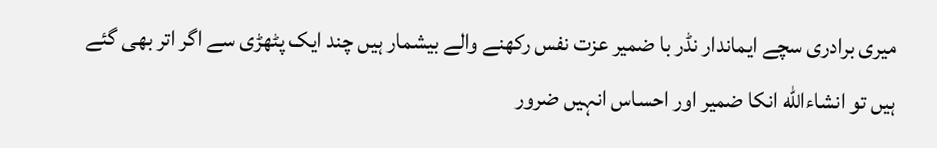میری برادری سچے ایماندار نڈر با ضمیر عزت نفس رکھنے والے بیشمار ہیں چند ایک پٹھڑی سے اگر اتر بھی گئے ہیں تو انشاءالله انکا ضمیر اور احساس انہیں ضرور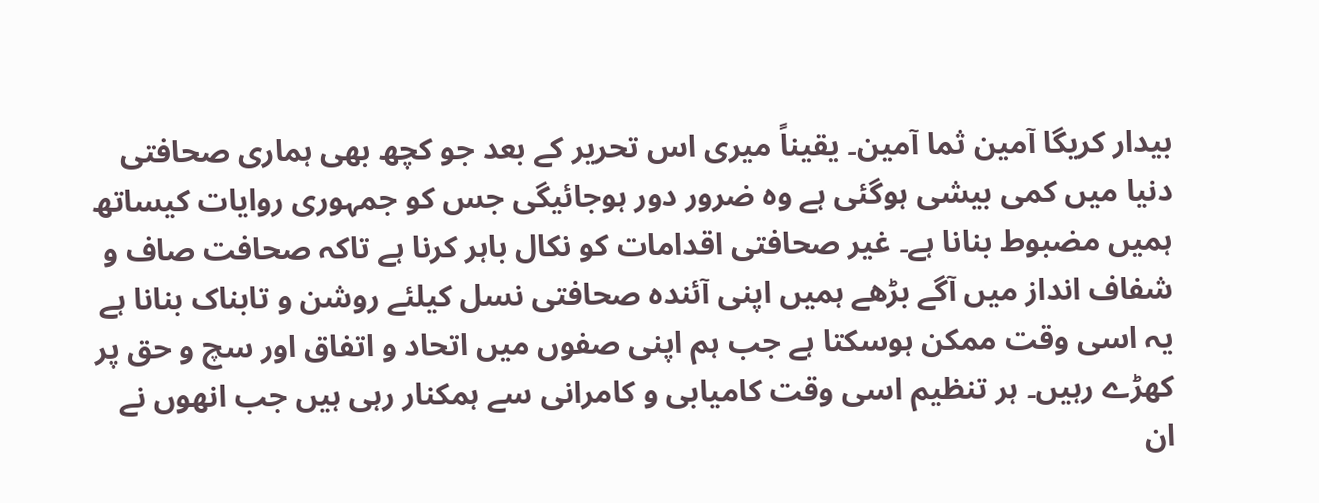بیدار کریگا آمین ثما آمین۔ یقیناً میری اس تحریر کے بعد جو کچھ بھی ہماری صحافتی دنیا میں کمی بیشی ہوگئی ہے وہ ضرور دور ہوجائیگی جس کو جمہوری روایات کیساتھ ہمیں مضبوط بنانا ہے۔ غیر صحافتی اقدامات کو نکال باہر کرنا ہے تاکہ صحافت صاف و شفاف انداز میں آگے بڑھے ہمیں اپنی آئندہ صحافتی نسل کیلئے روشن و تابناک بنانا ہے یہ اسی وقت ممکن ہوسکتا ہے جب ہم اپنی صفوں میں اتحاد و اتفاق اور سچ و حق پر کھڑے رہیں۔ ہر تنظیم اسی وقت کامیابی و کامرانی سے ہمکنار رہی ہیں جب انھوں نے ان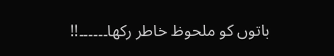باتوں کو ملحوظ خاطر رکھا۔۔۔۔۔۔!!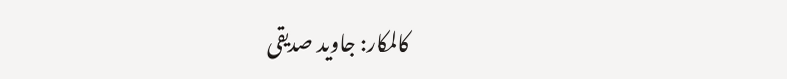کالمکار: جاوید صدیقی